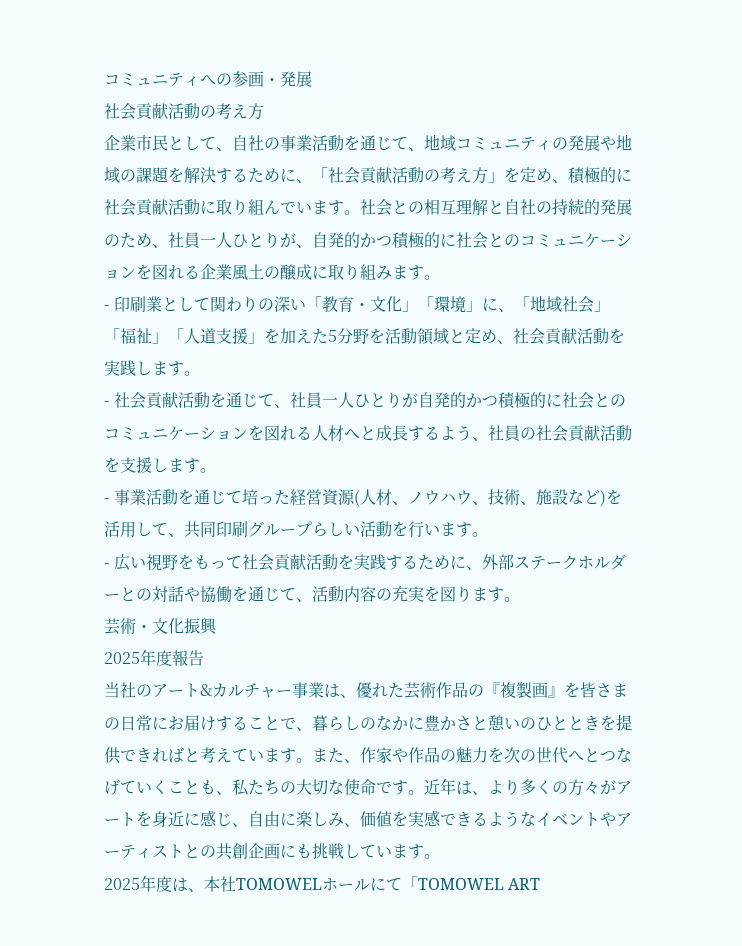コミュニティへの参画・発展
社会貢献活動の考え方
企業市民として、自社の事業活動を通じて、地域コミュニティの発展や地域の課題を解決するために、「社会貢献活動の考え方」を定め、積極的に社会貢献活動に取り組んでいます。社会との相互理解と自社の持続的発展のため、社員一人ひとりが、自発的かつ積極的に社会とのコミュニケーションを図れる企業風土の醸成に取り組みます。
- 印刷業として関わりの深い「教育・文化」「環境」に、「地域社会」「福祉」「人道支援」を加えた5分野を活動領域と定め、社会貢献活動を実践します。
- 社会貢献活動を通じて、社員一人ひとりが自発的かつ積極的に社会とのコミュニケーションを図れる人材へと成長するよう、社員の社会貢献活動を支援します。
- 事業活動を通じて培った経営資源(人材、ノウハウ、技術、施設など)を活用して、共同印刷グループらしい活動を行います。
- 広い視野をもって社会貢献活動を実践するために、外部ステークホルダーとの対話や協働を通じて、活動内容の充実を図ります。
芸術・文化振興
2025年度報告
当社のアート&カルチャー事業は、優れた芸術作品の『複製画』を皆さまの日常にお届けすることで、暮らしのなかに豊かさと憩いのひとときを提供できればと考えています。また、作家や作品の魅力を次の世代へとつなげていくことも、私たちの大切な使命です。近年は、より多くの方々がアートを身近に感じ、自由に楽しみ、価値を実感できるようなイベントやアーティストとの共創企画にも挑戦しています。
2025年度は、本社TOMOWELホールにて「TOMOWEL ART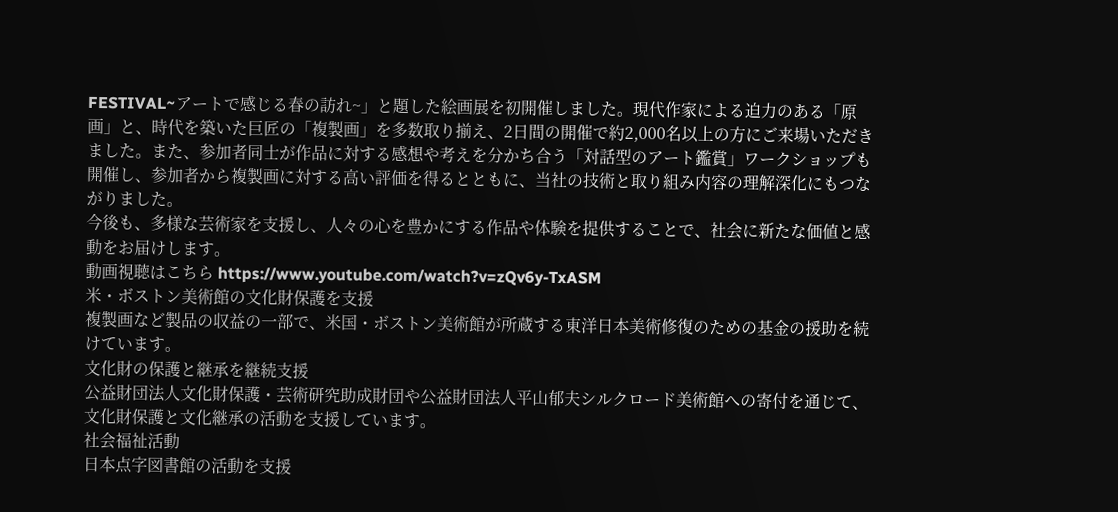FESTIVAL~アートで感じる春の訪れ~」と題した絵画展を初開催しました。現代作家による迫力のある「原画」と、時代を築いた巨匠の「複製画」を多数取り揃え、2日間の開催で約2,000名以上の方にご来場いただきました。また、参加者同士が作品に対する感想や考えを分かち合う「対話型のアート鑑賞」ワークショップも開催し、参加者から複製画に対する高い評価を得るとともに、当社の技術と取り組み内容の理解深化にもつながりました。
今後も、多様な芸術家を支援し、人々の心を豊かにする作品や体験を提供することで、社会に新たな価値と感動をお届けします。
動画視聴はこちら https://www.youtube.com/watch?v=zQv6y-TxASM
米・ボストン美術館の文化財保護を支援
複製画など製品の収益の一部で、米国・ボストン美術館が所蔵する東洋日本美術修復のための基金の援助を続けています。
文化財の保護と継承を継続支援
公益財団法人文化財保護・芸術研究助成財団や公益財団法人平山郁夫シルクロード美術館への寄付を通じて、文化財保護と文化継承の活動を支援しています。
社会福祉活動
日本点字図書館の活動を支援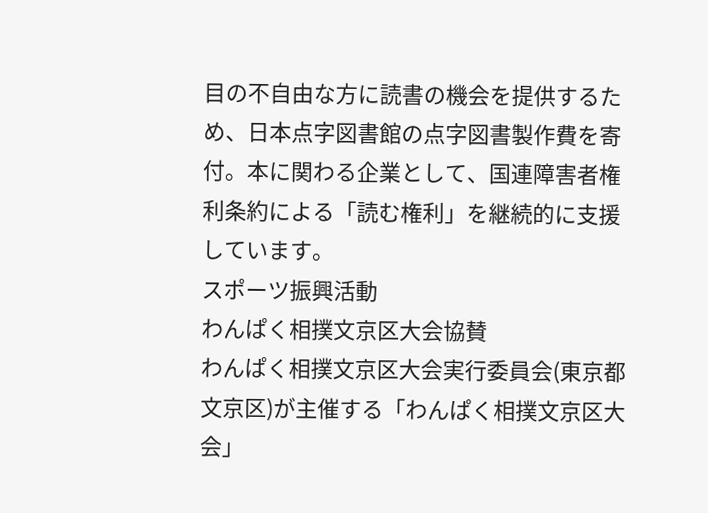目の不自由な方に読書の機会を提供するため、日本点字図書館の点字図書製作費を寄付。本に関わる企業として、国連障害者権利条約による「読む権利」を継続的に支援しています。
スポーツ振興活動
わんぱく相撲文京区大会協賛
わんぱく相撲文京区大会実行委員会(東京都文京区)が主催する「わんぱく相撲文京区大会」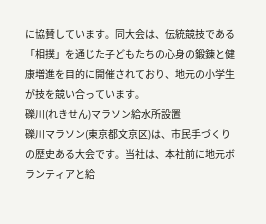に協賛しています。同大会は、伝統競技である「相撲」を通じた子どもたちの心身の鍛錬と健康増進を目的に開催されており、地元の小学生が技を競い合っています。
礫川(れきせん)マラソン給水所設置
礫川マラソン(東京都文京区)は、市民手づくりの歴史ある大会です。当社は、本社前に地元ボランティアと給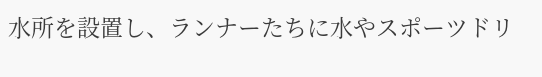水所を設置し、ランナーたちに水やスポーツドリ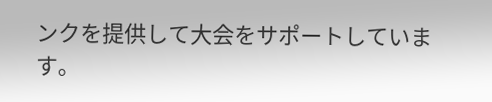ンクを提供して大会をサポートしています。